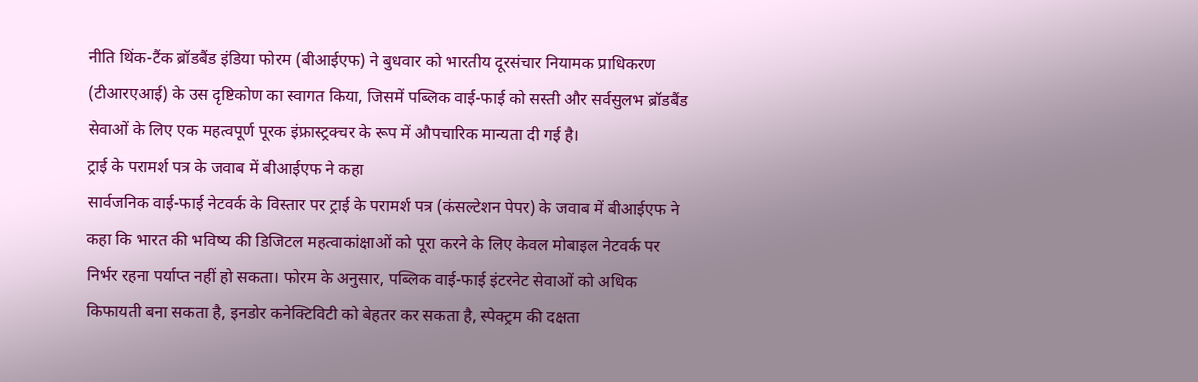नीति थिंक-टैंक ब्रॉडबैंड इंडिया फोरम (बीआईएफ) ने बुधवार को भारतीय दूरसंचार नियामक प्राधिकरण (टीआरएआई) के उस दृष्टिकोण का स्वागत किया, जिसमें पब्लिक वाई-फाई को सस्ती और सर्वसुलभ ब्रॉडबैंड सेवाओं के लिए एक महत्वपूर्ण पूरक इंफ्रास्ट्रक्चर के रूप में औपचारिक मान्यता दी गई है।
ट्राई के परामर्श पत्र के जवाब में बीआईएफ ने कहा
सार्वजनिक वाई-फाई नेटवर्क के विस्तार पर ट्राई के परामर्श पत्र (कंसल्टेशन पेपर) के जवाब में बीआईएफ ने कहा कि भारत की भविष्य की डिजिटल महत्वाकांक्षाओं को पूरा करने के लिए केवल मोबाइल नेटवर्क पर निर्भर रहना पर्याप्त नहीं हो सकता। फोरम के अनुसार, पब्लिक वाई-फाई इंटरनेट सेवाओं को अधिक किफायती बना सकता है, इनडोर कनेक्टिविटी को बेहतर कर सकता है, स्पेक्ट्रम की दक्षता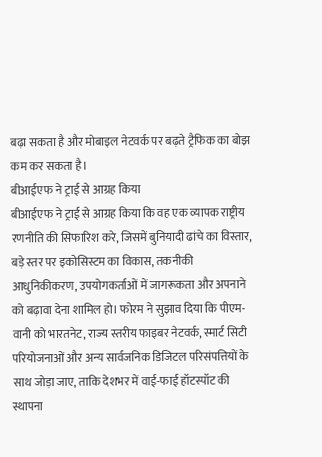बढ़ा सकता है और मोबाइल नेटवर्क पर बढ़ते ट्रैफिक का बोझ कम कर सकता है।
बीआईएफ ने ट्राई से आग्रह किया
बीआईएफ ने ट्राई से आग्रह किया कि वह एक व्यापक राष्ट्रीय रणनीति की सिफारिश करे, जिसमें बुनियादी ढांचे का विस्तार, बड़े स्तर पर इकोसिस्टम का विकास, तकनीकी आधुनिकीकरण, उपयोगकर्ताओं में जागरूकता और अपनाने को बढ़ावा देना शामिल हो। फोरम ने सुझाव दिया कि पीएम-वानी को भारतनेट, राज्य स्तरीय फाइबर नेटवर्क, स्मार्ट सिटी परियोजनाओं और अन्य सार्वजनिक डिजिटल परिसंपत्तियों के साथ जोड़ा जाए, ताकि देशभर में वाई-फाई हॉटस्पॉट की स्थापना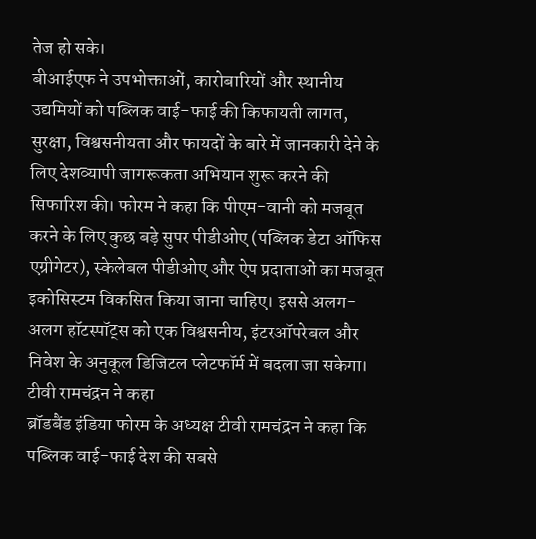तेज हो सके।
बीआईएफ ने उपभोक्ताओं, कारोबारियों और स्थानीय उद्यमियों को पब्लिक वाई-फाई की किफायती लागत, सुरक्षा, विश्वसनीयता और फायदों के बारे में जानकारी देने के लिए देशव्यापी जागरूकता अभियान शुरू करने की सिफारिश की। फोरम ने कहा कि पीएम-वानी को मजबूत करने के लिए कुछ बड़े सुपर पीडीओए (पब्लिक डेटा ऑफिस एग्रीगेटर), स्केलेबल पीडीओए और ऐप प्रदाताओं का मजबूत इकोसिस्टम विकसित किया जाना चाहिए। इससे अलग-अलग हॉटस्पॉट्स को एक विश्वसनीय, इंटरऑपरेबल और निवेश के अनुकूल डिजिटल प्लेटफॉर्म में बदला जा सकेगा।
टीवी रामचंद्रन ने कहा
ब्रॉडबैंड इंडिया फोरम के अध्यक्ष टीवी रामचंद्रन ने कहा कि पब्लिक वाई-फाई देश की सबसे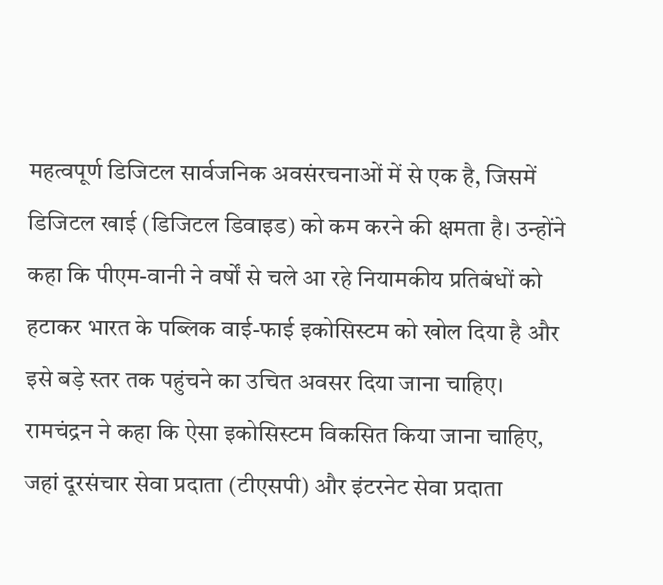महत्वपूर्ण डिजिटल सार्वजनिक अवसंरचनाओं में से एक है, जिसमें डिजिटल खाई (डिजिटल डिवाइड) को कम करने की क्षमता है। उन्होंने कहा कि पीएम-वानी ने वर्षों से चले आ रहे नियामकीय प्रतिबंधों को हटाकर भारत के पब्लिक वाई-फाई इकोसिस्टम को खोल दिया है और इसे बड़े स्तर तक पहुंचने का उचित अवसर दिया जाना चाहिए।
रामचंद्रन ने कहा कि ऐसा इकोसिस्टम विकसित किया जाना चाहिए, जहां दूरसंचार सेवा प्रदाता (टीएसपी) और इंटरनेट सेवा प्रदाता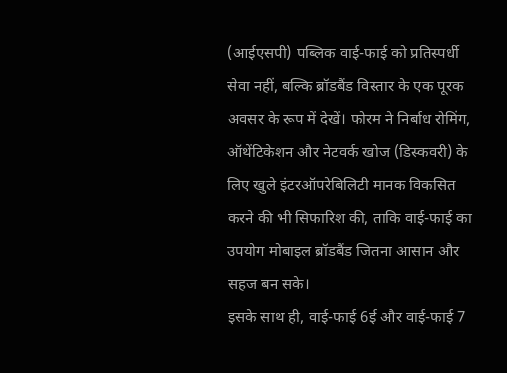(आईएसपी) पब्लिक वाई-फाई को प्रतिस्पर्धी सेवा नहीं, बल्कि ब्रॉडबैंड विस्तार के एक पूरक अवसर के रूप में देखें। फोरम ने निर्बाध रोमिंग, ऑथेंटिकेशन और नेटवर्क खोज (डिस्कवरी) के लिए खुले इंटरऑपरेबिलिटी मानक विकसित करने की भी सिफारिश की, ताकि वाई-फाई का उपयोग मोबाइल ब्रॉडबैंड जितना आसान और सहज बन सके।
इसके साथ ही, वाई-फाई 6ई और वाई-फाई 7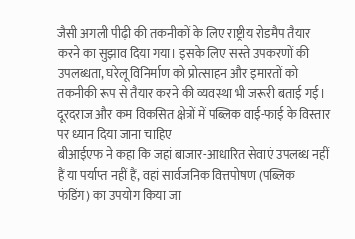जैसी अगली पीढ़ी की तकनीकों के लिए राष्ट्रीय रोडमैप तैयार करने का सुझाव दिया गया। इसके लिए सस्ते उपकरणों की उपलब्धता, घरेलू विनिर्माण को प्रोत्साहन और इमारतों को तकनीकी रूप से तैयार करने की व्यवस्था भी जरूरी बताई गई।
दूरदराज और कम विकसित क्षेत्रों में पब्लिक वाई-फाई के विस्तार पर ध्यान दिया जाना चाहिए
बीआईएफ ने कहा कि जहां बाजार-आधारित सेवाएं उपलब्ध नहीं हैं या पर्याप्त नहीं हैं, वहां सार्वजनिक वित्तपोषण (पब्लिक फंडिंग) का उपयोग किया जा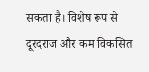सकता है। विशेष रूप से दूरदराज और कम विकसित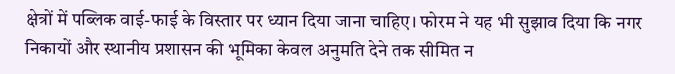क्षेत्रों में पब्लिक वाई-फाई के विस्तार पर ध्यान दिया जाना चाहिए। फोरम ने यह भी सुझाव दिया कि नगर निकायों और स्थानीय प्रशासन की भूमिका केवल अनुमति देने तक सीमित न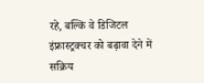रहे, बल्कि वे डिजिटल इंफ्रास्ट्रक्चर को बढ़ावा देने में सक्रिय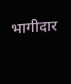भागीदार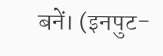बनें। (इनपुट-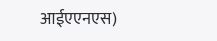आईएएनएस)